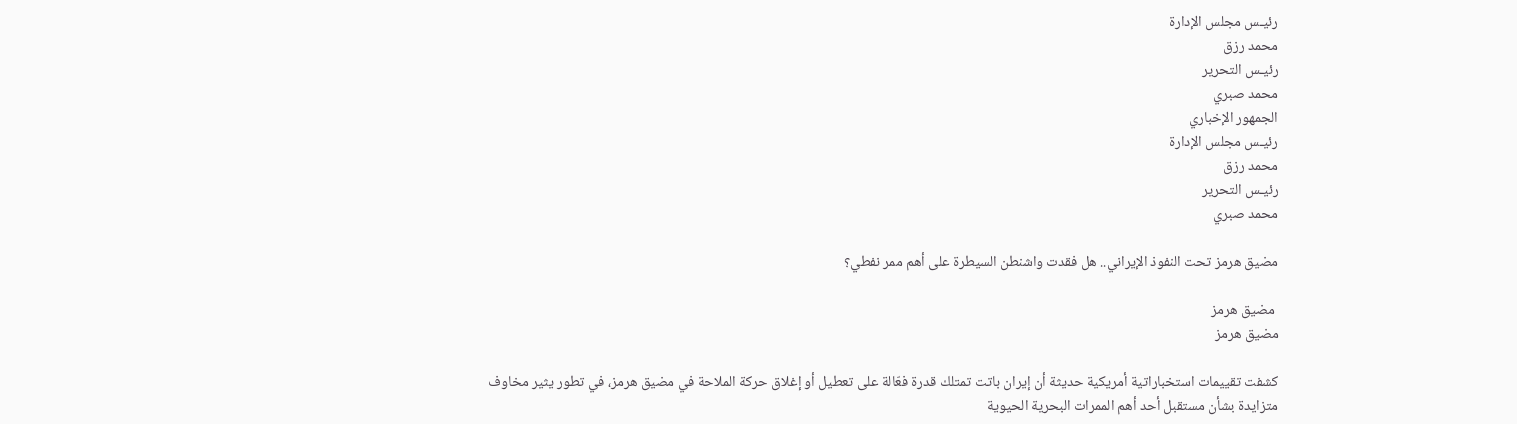رئيـس مجلس الإدارة
محمد رزق
رئيـس التحرير
محمد صبري
الجمهور الإخباري
رئيـس مجلس الإدارة
محمد رزق
رئيـس التحرير
محمد صبري

مضيق هرمز تحت النفوذ الإيراني.. هل فقدت واشنطن السيطرة على أهم ممر نفطي؟

 مضيق هرمز
مضيق هرمز

كشفت تقييمات استخباراتية أمريكية حديثة أن إيران باتت تمتلك قدرة فعّالة على تعطيل أو إغلاق حركة الملاحة في مضيق هرمز، في تطور يثير مخاوف متزايدة بشأن مستقبل أحد أهم الممرات البحرية الحيوية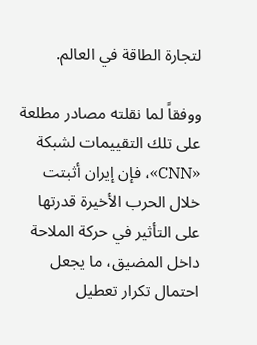لتجارة الطاقة في العالم.

ووفقاً لما نقلته مصادر مطلعة على تلك التقييمات لشبكة «CNN»، فإن إيران أثبتت خلال الحرب الأخيرة قدرتها على التأثير في حركة الملاحة داخل المضيق، ما يجعل احتمال تكرار تعطيل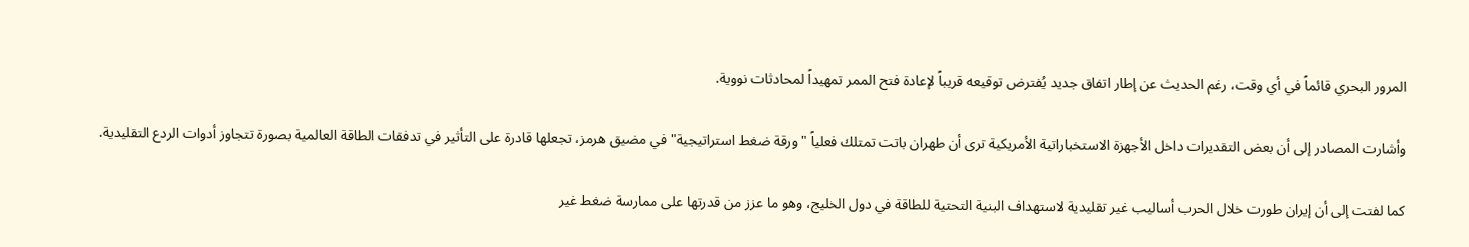المرور البحري قائماً في أي وقت، رغم الحديث عن إطار اتفاق جديد يُفترض توقيعه قريباً لإعادة فتح الممر تمهيداً لمحادثات نووية.

وأشارت المصادر إلى أن بعض التقديرات داخل الأجهزة الاستخباراتية الأمريكية ترى أن طهران باتت تمتلك فعلياً "ورقة ضغط استراتيجية" في مضيق هرمز، تجعلها قادرة على التأثير في تدفقات الطاقة العالمية بصورة تتجاوز أدوات الردع التقليدية.

كما لفتت إلى أن إيران طورت خلال الحرب أساليب غير تقليدية لاستهداف البنية التحتية للطاقة في دول الخليج، وهو ما عزز من قدرتها على ممارسة ضغط غير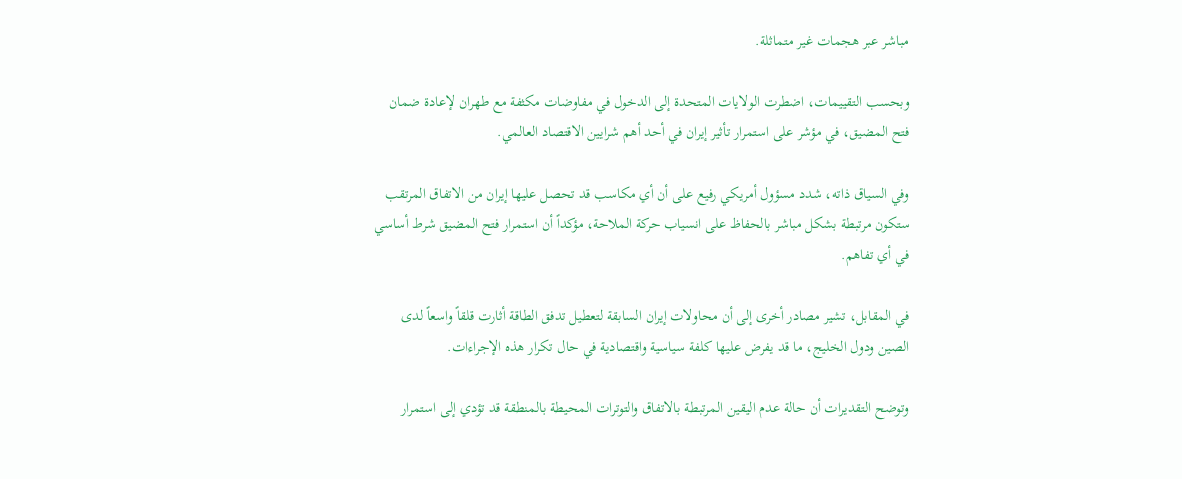مباشر عبر هجمات غير متماثلة.

وبحسب التقييمات، اضطرت الولايات المتحدة إلى الدخول في مفاوضات مكثفة مع طهران لإعادة ضمان فتح المضيق، في مؤشر على استمرار تأثير إيران في أحد أهم شرايين الاقتصاد العالمي.

وفي السياق ذاته، شدد مسؤول أمريكي رفيع على أن أي مكاسب قد تحصل عليها إيران من الاتفاق المرتقب ستكون مرتبطة بشكل مباشر بالحفاظ على انسياب حركة الملاحة، مؤكداً أن استمرار فتح المضيق شرط أساسي في أي تفاهم.

في المقابل، تشير مصادر أخرى إلى أن محاولات إيران السابقة لتعطيل تدفق الطاقة أثارت قلقاً واسعاً لدى الصين ودول الخليج، ما قد يفرض عليها كلفة سياسية واقتصادية في حال تكرار هذه الإجراءات.

وتوضح التقديرات أن حالة عدم اليقين المرتبطة بالاتفاق والتوترات المحيطة بالمنطقة قد تؤدي إلى استمرار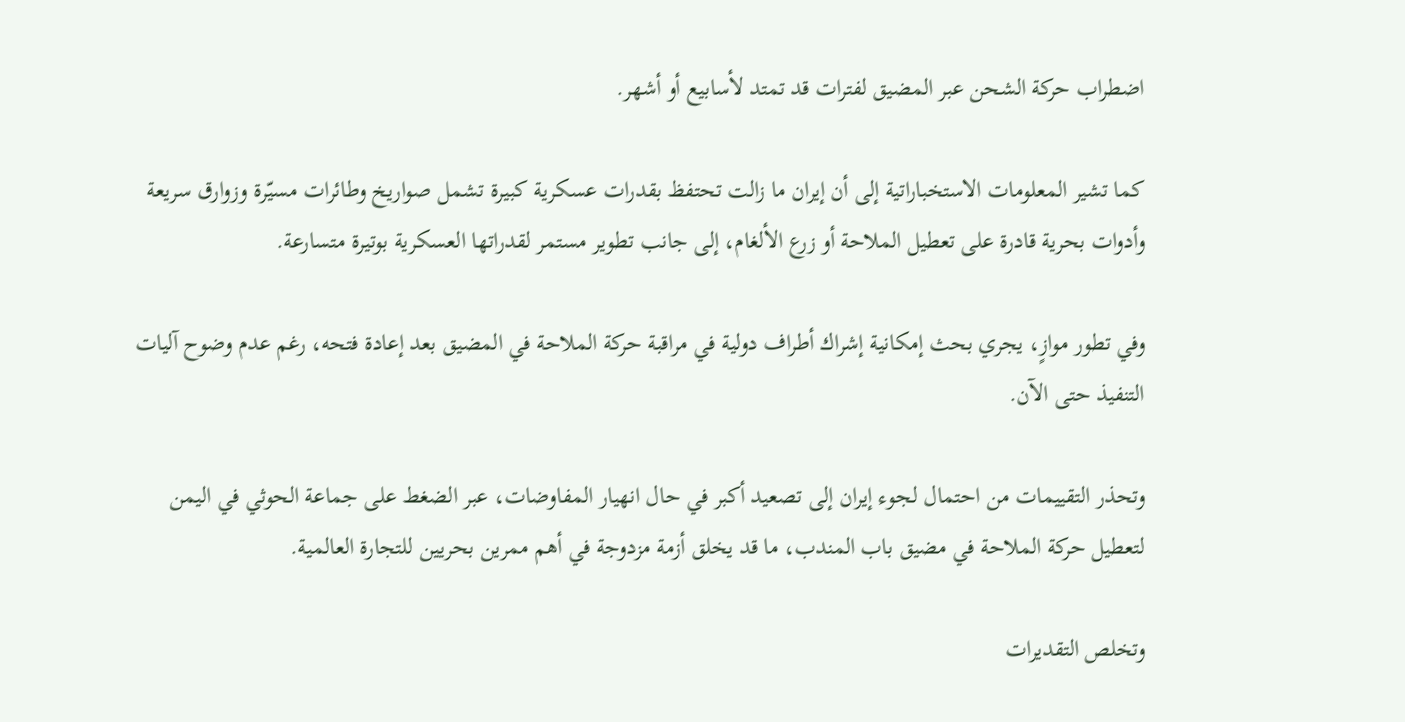اضطراب حركة الشحن عبر المضيق لفترات قد تمتد لأسابيع أو أشهر.

كما تشير المعلومات الاستخباراتية إلى أن إيران ما زالت تحتفظ بقدرات عسكرية كبيرة تشمل صواريخ وطائرات مسيّرة وزوارق سريعة وأدوات بحرية قادرة على تعطيل الملاحة أو زرع الألغام، إلى جانب تطوير مستمر لقدراتها العسكرية بوتيرة متسارعة.

وفي تطور موازٍ، يجري بحث إمكانية إشراك أطراف دولية في مراقبة حركة الملاحة في المضيق بعد إعادة فتحه، رغم عدم وضوح آليات التنفيذ حتى الآن.

وتحذر التقييمات من احتمال لجوء إيران إلى تصعيد أكبر في حال انهيار المفاوضات، عبر الضغط على جماعة الحوثي في اليمن لتعطيل حركة الملاحة في مضيق باب المندب، ما قد يخلق أزمة مزدوجة في أهم ممرين بحريين للتجارة العالمية.

وتخلص التقديرات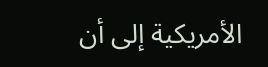الأمريكية إلى أن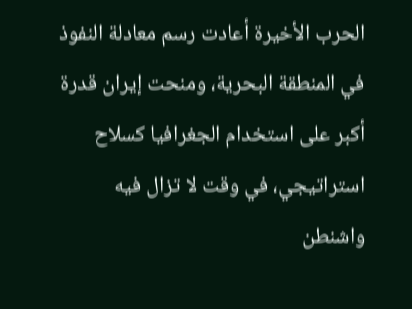الحرب الأخيرة أعادت رسم معادلة النفوذ في المنطقة البحرية، ومنحت إيران قدرة أكبر على استخدام الجغرافيا كسلاح استراتيجي، في وقت لا تزال فيه واشنطن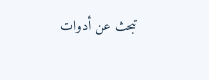تبحث عن أدوات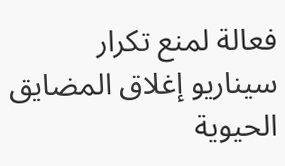فعالة لمنع تكرار سيناريو إغلاق المضايق الحيوية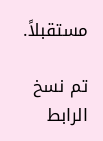مستقبلاً.

تم نسخ الرابط